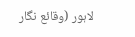لاہور (وقائع نگار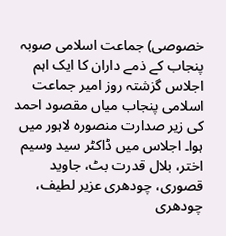خصوصی) جماعت اسلامی صوبہ پنجاب کے ذمے داران کا ایک اہم اجلاس گزشتہ روز امیر جماعت اسلامی پنجاب میاں مقصود احمد کی زیر صدارت منصورہ لاہور میں ہوا۔ اجلاس میں ڈاکٹر سید وسیم اختر، بلال قدرت بٹ، جاوید قصوری، چودھری عزیر لطیف، چودھری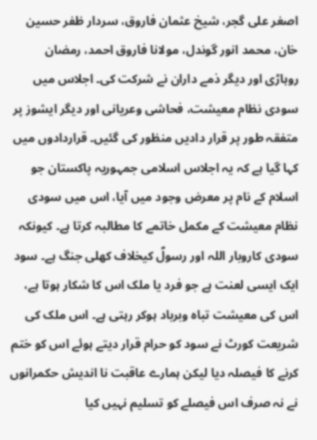اصغر علی گجر، شیخ عثمان فاروق، سردار ظفر حسین خان، محمد انور گوندل، مولانا فاروق احمد، رمضان روہاڑی اور دیگر ذمے داران نے شرکت کی۔ اجلاس میں سودی نظام معیشت، فحاشی وعریانی اور دیگر ایشوز پر متفقہ طور پر قرار دادیں منظور کی گئیں۔ قراردادوں میں کہا گیا ہے کہ یہ اجلاس اسلامی جمہوریہ پاکستان جو اسلام کے نام پر معرض وجود میں آیا، اس میں سودی نظام معیشت کے مکمل خاتمے کا مطالبہ کرتا ہے۔ کیونکہ سودی کاروبار اللہ اور رسولؐ کیخلاف کھلی جنگ ہے۔ سود ایک ایسی لعنت ہے جو فرد یا ملک اس کا شکار ہوتا ہے، اس کی معیشت تباہ وبرباد ہوکر رہتی ہے۔ اس ملک کی شریعت کورٹ نے سود کو حرام قرار دیتے ہوئے اس کو ختم کرنے کا فیصلہ دیا لیکن ہمارے عاقبت نا اندیش حکمرانوں نے نہ صرف اس فیصلے کو تسلیم نہیں کیا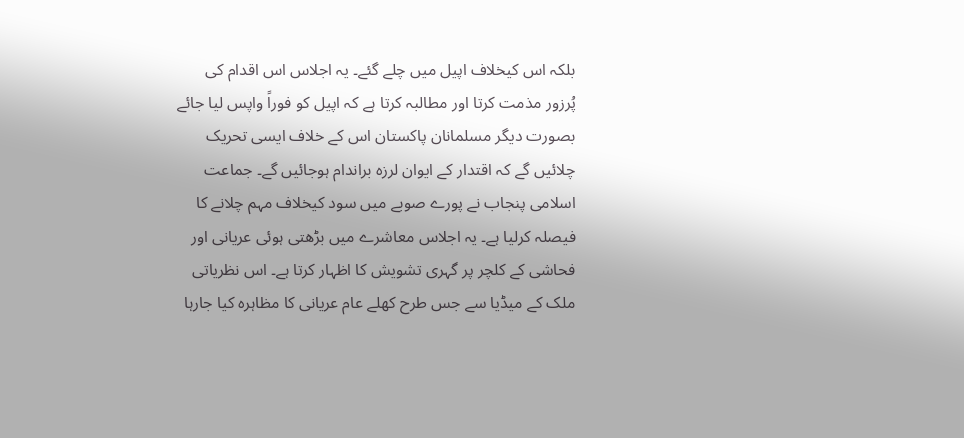بلکہ اس کیخلاف اپیل میں چلے گئے۔ یہ اجلاس اس اقدام کی پُرزور مذمت کرتا اور مطالبہ کرتا ہے کہ اپیل کو فوراً واپس لیا جائے بصورت دیگر مسلمانان پاکستان اس کے خلاف ایسی تحریک چلائیں گے کہ اقتدار کے ایوان لرزہ براندام ہوجائیں گے۔ جماعت اسلامی پنجاب نے پورے صوبے میں سود کیخلاف مہم چلانے کا فیصلہ کرلیا ہے۔ یہ اجلاس معاشرے میں بڑھتی ہوئی عریانی اور فحاشی کے کلچر پر گہری تشویش کا اظہار کرتا ہے۔ اس نظریاتی ملک کے میڈیا سے جس طرح کھلے عام عریانی کا مظاہرہ کیا جارہا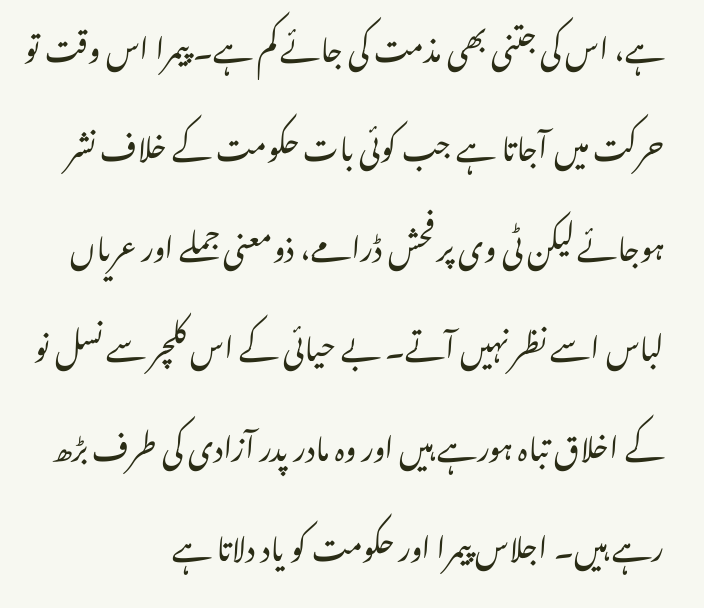ہے، اس کی جتنی بھی مذمت کی جائے کم ہے۔ پیمرا اس وقت تو حرکت میں آجاتا ہے جب کوئی بات حکومت کے خلاف نشر ہوجائے لیکن ٹی وی پر فحش ڈرامے، ذومعنی جملے اور عریاں لباس اسے نظر نہیں آتے۔ بے حیائی کے اس کلچر سے نسل نو کے اخلاق تباہ ہورہے ہیں اور وہ مادر پدر آزادی کی طرف بڑھ رہے ہیں۔ اجلاس پیمرا اور حکومت کو یاد دلاتا ہے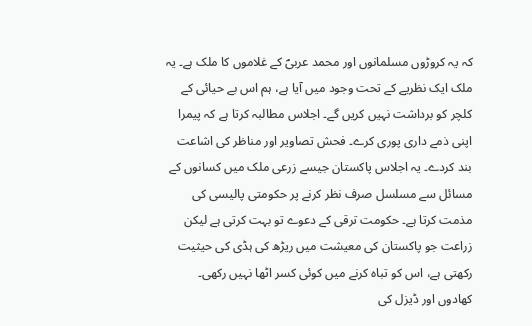کہ یہ کروڑوں مسلمانوں اور محمد عربیؐ کے غلاموں کا ملک ہے۔ یہ ملک ایک نظریے کے تحت وجود میں آیا ہے، ہم اس بے حیائی کے کلچر کو برداشت نہیں کریں گے۔ اجلاس مطالبہ کرتا ہے کہ پیمرا اپنی ذمے داری پوری کرے۔ فحش تصاویر اور مناظر کی اشاعت بند کردے۔ یہ اجلاس پاکستان جیسے زرعی ملک میں کسانوں کے مسائل سے مسلسل صرف نظر کرنے پر حکومتی پالیسی کی مذمت کرتا ہے۔ حکومت ترقی کے دعوے تو بہت کرتی ہے لیکن زراعت جو پاکستان کی معیشت میں ریڑھ کی ہڈی کی حیثیت رکھتی ہے، اس کو تباہ کرنے میں کوئی کسر اٹھا نہیں رکھی۔ کھادوں اور ڈیزل کی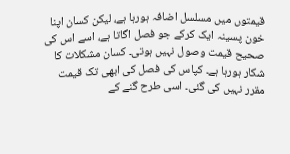قیمتوں میں مسلسل اضافہ ہورہا ہے، لیکن کسان اپنا خون پسینہ ایک کرکے جو فصل اگاتا ہے، اسے اس کی صحیح قیمت وصول نہیں ہوتی۔ کسان مشکلات کا شکار ہورہا ہے۔ کپاس کی فصل کی ابھی تک قیمت مقرر نہیں کی گئی۔ اسی طرح گنے کے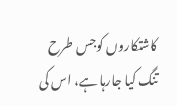کاشتکاروں کوجس طرح تنگ کیا جارہا ہے، اس کی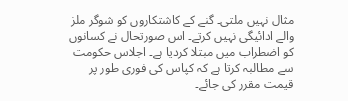مثال نہیں ملتی۔ گنے کے کاشتکاروں کو شوگر ملز والے ادائیگی نہیں کرتے۔ اس صورتحال نے کسانوں کو اضطراب میں مبتلا کردیا ہے۔ اجلاس حکومت سے مطالبہ کرتا ہے کہ کپاس کی فوری طور پر قیمت مقرر کی جائے۔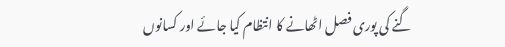گنے کی پوری فصل اٹھانے کا انتظام کیا جائے اور کسانوں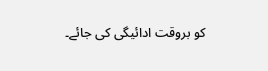کو بروقت ادائیگی کی جائے۔